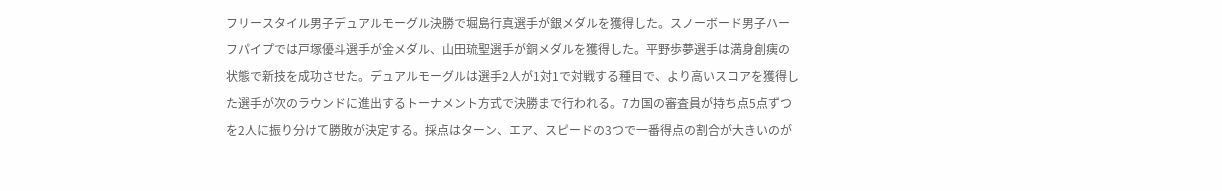フリースタイル男子デュアルモーグル決勝で堀島行真選手が銀メダルを獲得した。スノーボード男子ハーフパイプでは戸塚優斗選手が金メダル、山田琉聖選手が銅メダルを獲得した。平野歩夢選手は満身創痍の状態で新技を成功させた。デュアルモーグルは選手2人が1対1で対戦する種目で、より高いスコアを獲得した選手が次のラウンドに進出するトーナメント方式で決勝まで行われる。7カ国の審査員が持ち点5点ずつを2人に振り分けて勝敗が決定する。採点はターン、エア、スピードの3つで一番得点の割合が大きいのが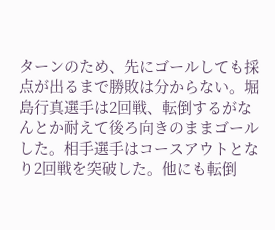ターンのため、先にゴールしても採点が出るまで勝敗は分からない。堀島行真選手は2回戦、転倒するがなんとか耐えて後ろ向きのままゴールした。相手選手はコースアウトとなり2回戦を突破した。他にも転倒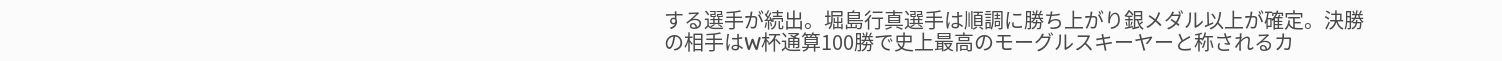する選手が続出。堀島行真選手は順調に勝ち上がり銀メダル以上が確定。決勝の相手はW杯通算100勝で史上最高のモーグルスキーヤーと称されるカ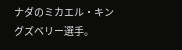ナダのミカエル・キングズベリー選手。